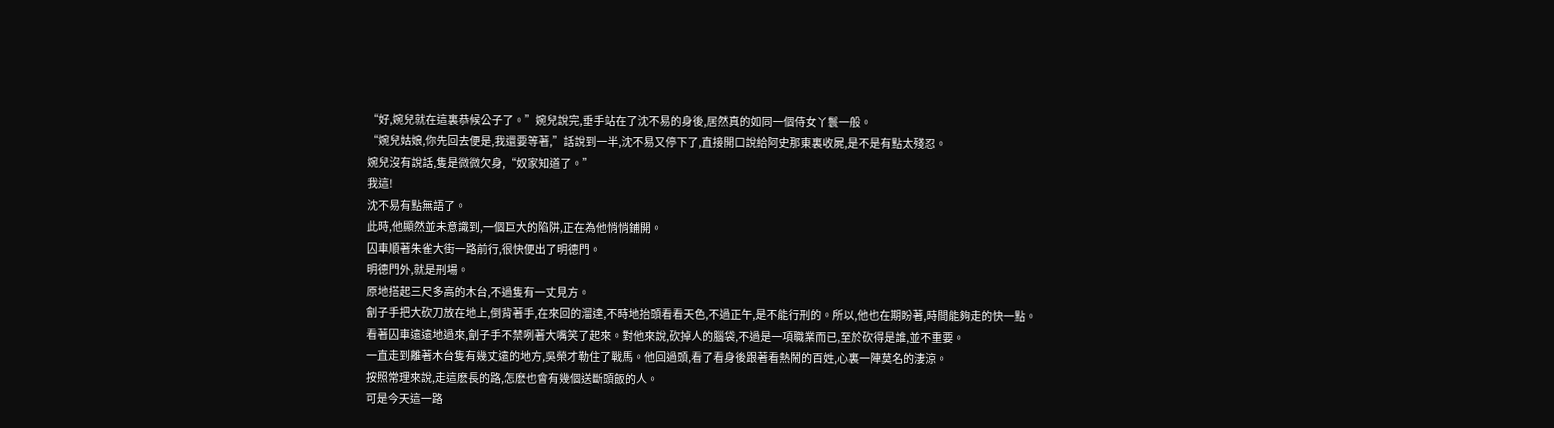“好,婉兒就在這裏恭候公子了。”婉兒說完,垂手站在了沈不易的身後,居然真的如同一個侍女丫鬟一般。
“婉兒姑娘,你先回去便是,我還要等著,”話說到一半,沈不易又停下了,直接開口說給阿史那東裏收屍,是不是有點太殘忍。
婉兒沒有說話,隻是微微欠身,“奴家知道了。”
我這!
沈不易有點無語了。
此時,他顯然並未意識到,一個巨大的陷阱,正在為他悄悄鋪開。
囚車順著朱雀大街一路前行,很快便出了明德門。
明德門外,就是刑場。
原地搭起三尺多高的木台,不過隻有一丈見方。
劊子手把大砍刀放在地上,倒背著手,在來回的溜達,不時地抬頭看看天色,不過正午,是不能行刑的。所以,他也在期盼著,時間能夠走的快一點。
看著囚車遠遠地過來,劊子手不禁咧著大嘴笑了起來。對他來說,砍掉人的腦袋,不過是一項職業而已,至於砍得是誰,並不重要。
一直走到離著木台隻有幾丈遠的地方,吳榮才勒住了戰馬。他回過頭,看了看身後跟著看熱鬧的百姓,心裏一陣莫名的淒涼。
按照常理來說,走這麽長的路,怎麽也會有幾個送斷頭飯的人。
可是今天這一路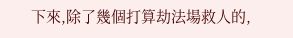下來,除了幾個打算劫法場救人的,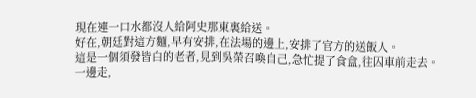現在連一口水都沒人給阿史那東裏給送。
好在,朝廷對這方麵,早有安排,在法場的邊上,安排了官方的送飯人。
這是一個須發皆白的老者,見到吳榮召喚自己,急忙提了食盒,往囚車前走去。
一邊走,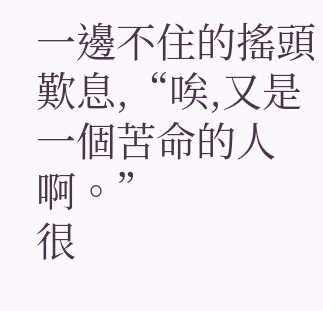一邊不住的搖頭歎息,“唉,又是一個苦命的人啊。”
很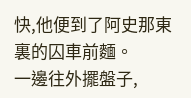快,他便到了阿史那東裏的囚車前麵。
一邊往外擺盤子,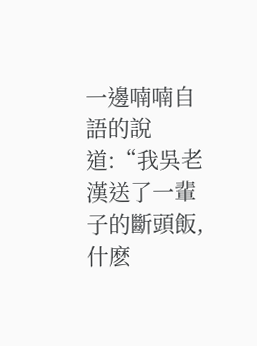一邊喃喃自語的說道:“我吳老漢送了一輩子的斷頭飯,什麽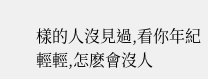樣的人沒見過,看你年紀輕輕,怎麽會沒人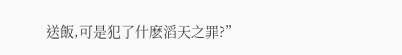送飯,可是犯了什麽滔天之罪?”